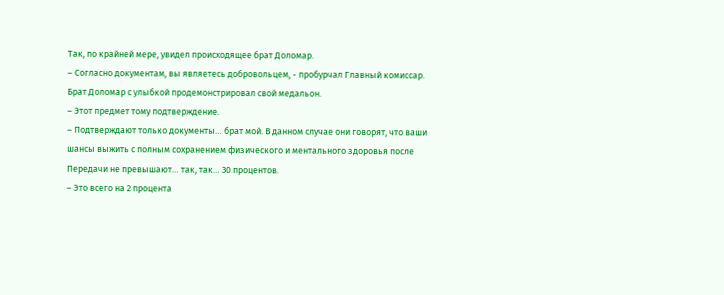Так, по крайней мере, увидел происходящее брат Доломар.
– Согласно документам, вы являетесь добровольцем, - пробурчал Главный комиссар.
Брат Доломар с улыбкой продемонстрировал свой медальон.
– Этот предмет тому подтверждение.
– Подтверждают только документы… брат мой. В данном случае они говорят, что ваши шансы выжить с полным сохранением физического и ментального здоровья после Передачи не превышают… так, так… 30 процентов.
– Это всего на 2 процента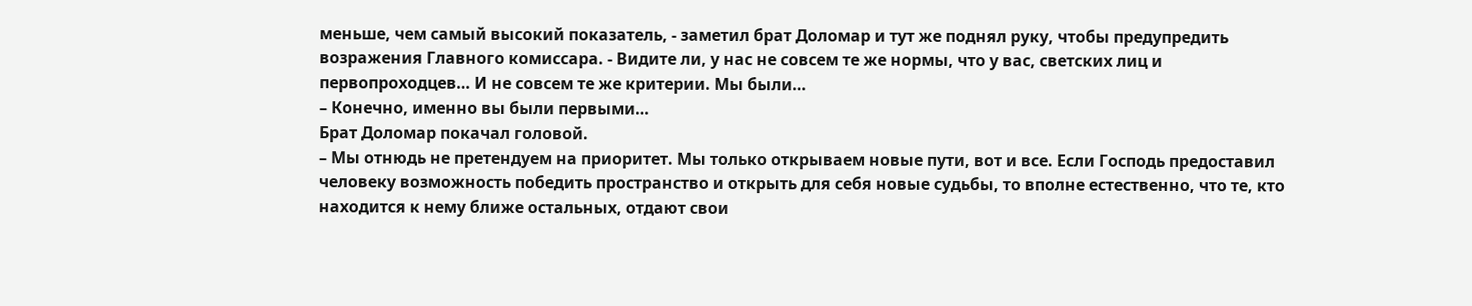меньше, чем самый высокий показатель, - заметил брат Доломар и тут же поднял руку, чтобы предупредить возражения Главного комиссара. - Видите ли, у нас не совсем те же нормы, что у вас, светских лиц и первопроходцев… И не совсем те же критерии. Мы были…
– Конечно, именно вы были первыми…
Брат Доломар покачал головой.
– Мы отнюдь не претендуем на приоритет. Мы только открываем новые пути, вот и все. Если Господь предоставил человеку возможность победить пространство и открыть для себя новые судьбы, то вполне естественно, что те, кто находится к нему ближе остальных, отдают свои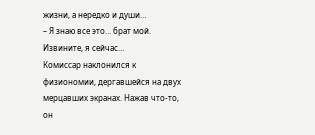жизни, а нередко и души…
– Я знаю все это… брат мой. Извините, я сейчас…
Комиссар наклонился к физиономии, дергавшейся на двух мерцавших экранах. Нажав что-то, он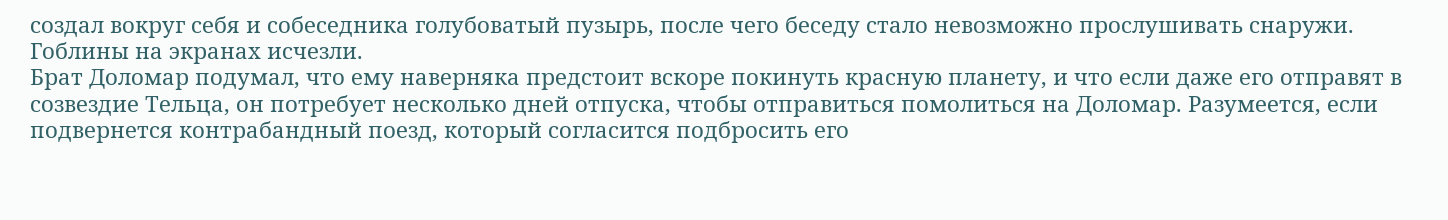создал вокруг себя и собеседника голубоватый пузырь, после чего беседу стало невозможно прослушивать снаружи. Гоблины на экранах исчезли.
Брат Доломар подумал, что ему наверняка предстоит вскоре покинуть красную планету, и что если даже его отправят в созвездие Тельца, он потребует несколько дней отпуска, чтобы отправиться помолиться на Доломар. Разумеется, если подвернется контрабандный поезд, который согласится подбросить его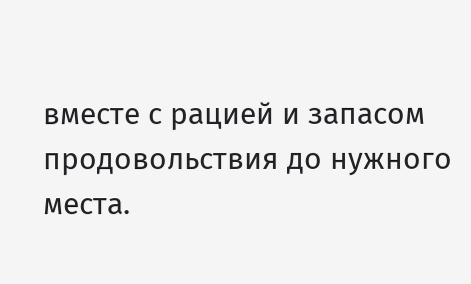вместе с рацией и запасом продовольствия до нужного места.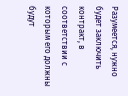Разумеется, нужно будет заключить контракт, в соответствии с которым его должны будут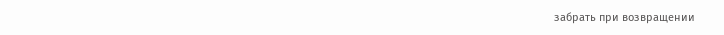забрать при возвращении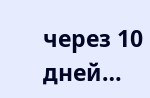через 10 дней…